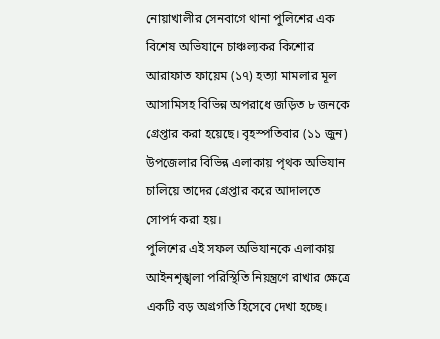নোয়াখালীর সেনবাগে থানা পুলিশের এক বিশেষ অভিযানে চাঞ্চল্যকর কিশোর আরাফাত ফায়েম (১৭) হত্যা মামলার মূল আসামিসহ বিভিন্ন অপরাধে জড়িত ৮ জনকে গ্রেপ্তার করা হয়েছে। বৃহস্পতিবার (১১ জুন) উপজেলার বিভিন্ন এলাকায় পৃথক অভিযান চালিয়ে তাদের গ্রেপ্তার করে আদালতে সোপর্দ করা হয়।
পুলিশের এই সফল অভিযানকে এলাকায় আইনশৃঙ্খলা পরিস্থিতি নিয়ন্ত্রণে রাখার ক্ষেত্রে একটি বড় অগ্রগতি হিসেবে দেখা হচ্ছে।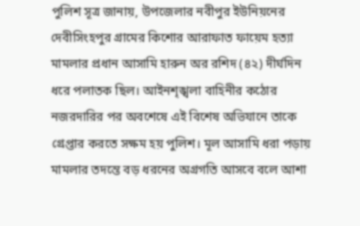পুলিশ সূত্র জানায়, উপজেলার নবীপুর ইউনিয়নের দেবীসিংহপুর গ্রামের কিশোর আরাফাত ফায়েম হত্যা মামলার প্রধান আসামি হারুন অর রশিদ (৪২) দীর্ঘদিন ধরে পলাতক ছিল। আইনশৃঙ্খলা বাহিনীর কঠোর নজরদারির পর অবশেষে এই বিশেষ অভিযানে তাকে গ্রেপ্তার করতে সক্ষম হয় পুলিশ। মূল আসামি ধরা পড়ায় মামলার তদন্তে বড় ধরনের অগ্রগতি আসবে বলে আশা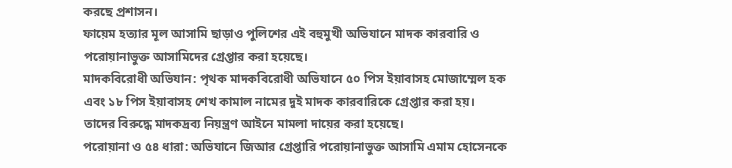করছে প্রশাসন।
ফায়েম হত্যার মূল আসামি ছাড়াও পুলিশের এই বহুমুখী অভিযানে মাদক কারবারি ও পরোয়ানাভুক্ত আসামিদের গ্রেপ্তার করা হয়েছে।
মাদকবিরোধী অভিযান: পৃথক মাদকবিরোধী অভিযানে ৫০ পিস ইয়াবাসহ মোজাম্মেল হক এবং ১৮ পিস ইয়াবাসহ শেখ কামাল নামের দুই মাদক কারবারিকে গ্রেপ্তার করা হয়। তাদের বিরুদ্ধে মাদকদ্রব্য নিয়ন্ত্রণ আইনে মামলা দায়ের করা হয়েছে।
পরোয়ানা ও ৫৪ ধারা: অভিযানে জিআর গ্রেপ্তারি পরোয়ানাভুক্ত আসামি এমাম হোসেনকে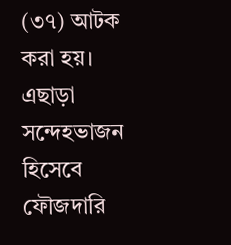(৩৭) আটক করা হয়। এছাড়া সন্দেহভাজন হিসেবে ফৌজদারি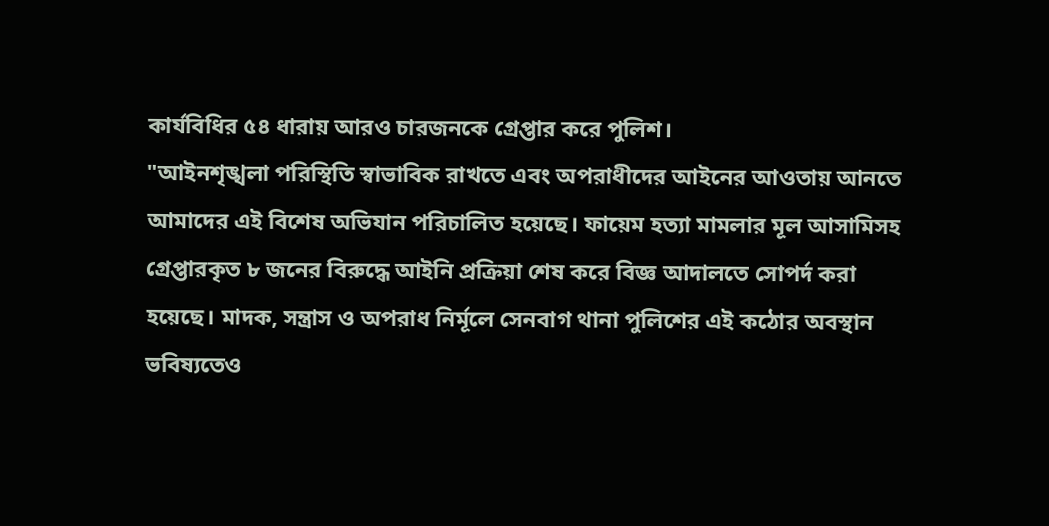কার্যবিধির ৫৪ ধারায় আরও চারজনকে গ্রেপ্তার করে পুলিশ।
"আইনশৃঙ্খলা পরিস্থিতি স্বাভাবিক রাখতে এবং অপরাধীদের আইনের আওতায় আনতে আমাদের এই বিশেষ অভিযান পরিচালিত হয়েছে। ফায়েম হত্যা মামলার মূল আসামিসহ গ্রেপ্তারকৃত ৮ জনের বিরুদ্ধে আইনি প্রক্রিয়া শেষ করে বিজ্ঞ আদালতে সোপর্দ করা হয়েছে। মাদক, সন্ত্রাস ও অপরাধ নির্মূলে সেনবাগ থানা পুলিশের এই কঠোর অবস্থান ভবিষ্যতেও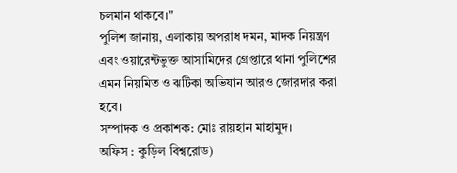চলমান থাকবে।"
পুলিশ জানায়, এলাকায় অপরাধ দমন, মাদক নিয়ন্ত্রণ এবং ওয়ারেন্টভুক্ত আসামিদের গ্রেপ্তারে থানা পুলিশের এমন নিয়মিত ও ঝটিকা অভিযান আরও জোরদার করা হবে।
সম্পাদক ও প্রকাশক: মোঃ রায়হান মাহামুদ।
অফিস : কুড়িল বিশ্বরোড)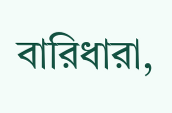বারিধারা,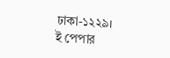ঢাকা-১২২৯।
ই পেপার